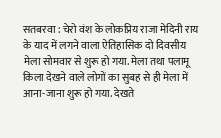सतबरवा : चेरो वंश के लोकप्रिय राजा मेदिनी राय के याद में लगने वाला ऐतिहासिक दो दिवसीय मेला सोमवार से शुरू हो गया. मेला तथा पलामू किला देखने वाले लोगों का सुबह से ही मेला में आना-जाना शुरू हो गया. देखते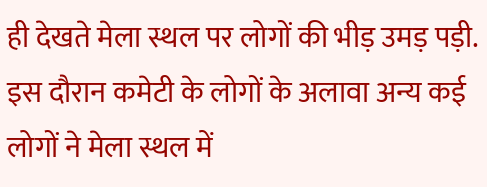ही देखते मेला स्थल पर लोगों की भीड़ उमड़ पड़ी. इस दौरान कमेटी के लोगों के अलावा अन्य कई लोगों ने मेला स्थल में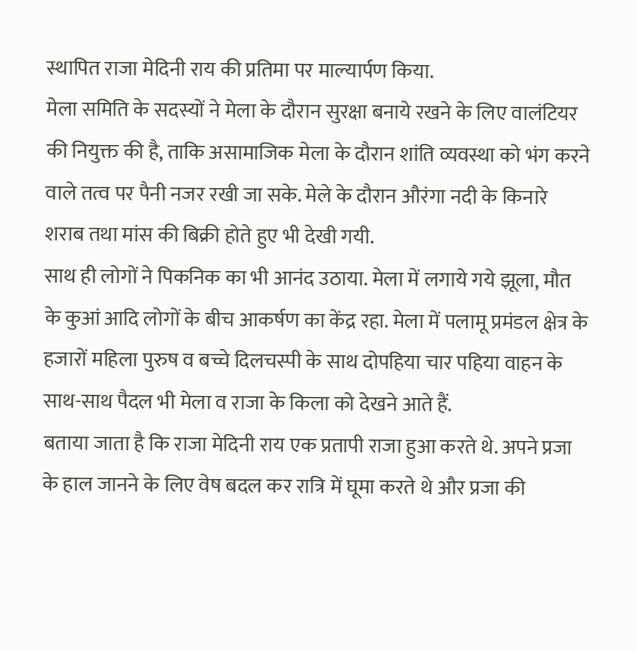स्थापित राजा मेदिनी राय की प्रतिमा पर माल्यार्पण किया.
मेला समिति के सदस्यों ने मेला के दौरान सुरक्षा बनाये रखने के लिए वालंटियर की नियुक्त की है, ताकि असामाजिक मेला के दौरान शांति व्यवस्था को भंग करने वाले तत्व पर पैनी नजर रखी जा सके. मेले के दौरान औरंगा नदी के किनारे शराब तथा मांस की बिक्री होते हुए भी देखी गयी.
साथ ही लोगों ने पिकनिक का भी आनंद उठाया. मेला में लगाये गये झूला, मौत के कुआं आदि लोगों के बीच आकर्षण का केंद्र रहा. मेला में पलामू प्रमंडल क्षेत्र के हजारों महिला पुरुष व बच्चे दिलचस्पी के साथ दोपहिया चार पहिया वाहन के साथ-साथ पैदल भी मेला व राजा के किला को देखने आते हैं.
बताया जाता है कि राजा मेदिनी राय एक प्रतापी राजा हुआ करते थे. अपने प्रजा के हाल जानने के लिए वेष बदल कर रात्रि में घूमा करते थे और प्रजा की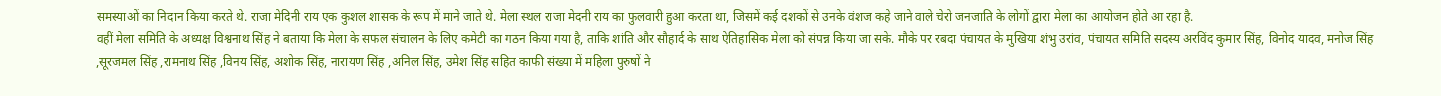समस्याओं का निदान किया करते थे. राजा मेदिनी राय एक कुशल शासक के रूप में माने जाते थे. मेला स्थल राजा मेदनी राय का फुलवारी हुआ करता था, जिसमें कई दशकों से उनके वंशज कहे जाने वाले चेरो जनजाति के लोगों द्वारा मेला का आयोजन होते आ रहा है.
वहीं मेला समिति के अध्यक्ष विश्वनाथ सिंह ने बताया कि मेला के सफल संचालन के लिए कमेटी का गठन किया गया है, ताकि शांति और सौहार्द के साथ ऐतिहासिक मेला को संपन्न किया जा सके. मौके पर रबदा पंचायत के मुखिया शंभु उरांव, पंचायत समिति सदस्य अरविंद कुमार सिंह, विनोद यादव, मनोज सिंह ,सूरजमल सिंह ,रामनाथ सिंह ,विनय सिंह, अशोक सिंह, नारायण सिंह ,अनिल सिंह, उमेश सिंह सहित काफी संख्या में महिला पुरुषों ने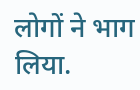लोगों ने भाग लिया.